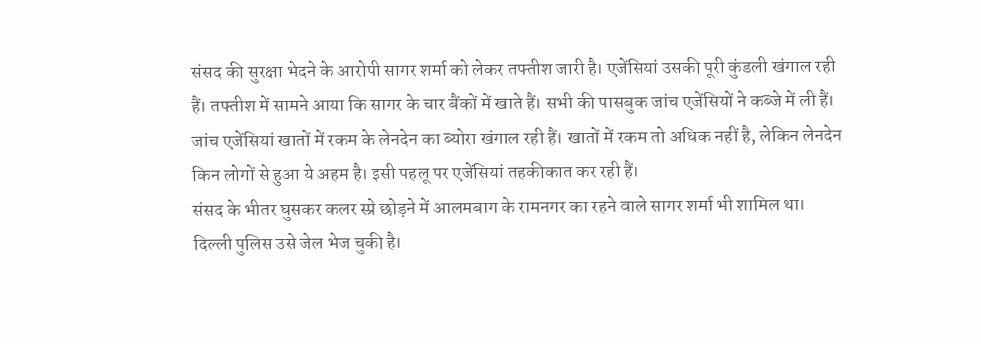संसद की सुरक्षा भेदने के आरोपी सागर शर्मा को लेकर तफ्तीश जारी है। एजेंसियां उसकी पूरी कुंडली खंगाल रही हैं। तफ्तीश में सामने आया कि सागर के चार बैंकों में खाते हैं। सभी की पासबुक जांच एजेंसियों ने कब्जे में ली हैं। जांच एजेंसियां खातों में रकम के लेनदेन का ब्योरा खंगाल रही हैं। खातों में रकम तो अधिक नहीं है, लेकिन लेनदेन किन लोगों से हुआ ये अहम है। इसी पहलू पर एजेंसियां तहकीकात कर रही हैं।
संसद के भीतर घुसकर कलर स्प्रे छोड़ने में आलमबाग के रामनगर का रहने वाले सागर शर्मा भी शामिल था। दिल्ली पुलिस उसे जेल भेज चुकी है।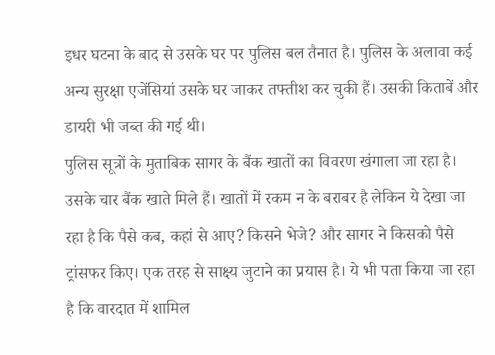इधर घटना के बाद से उसके घर पर पुलिस बल तैनात है। पुलिस के अलावा कई अन्य सुरक्षा एजेंसियां उसके घर जाकर तफ्तीश कर चुकी हैं। उसकी किताबें और डायरी भी जब्त की गई थी।
पुलिस सूत्रों के मुताबिक सागर के बैंक खातों का विवरण खंगाला जा रहा है। उसके चार बैंक खाते मिले हैं। खातों में रकम न के बराबर है लेकिन ये देखा जा रहा है कि पैसे कब, कहां से आए? किसने भेजे? और सागर ने किसको पैसे ट्रांसफर किए। एक तरह से साक्ष्य जुटाने का प्रयास है। ये भी पता किया जा रहा है कि वारदात में शामिल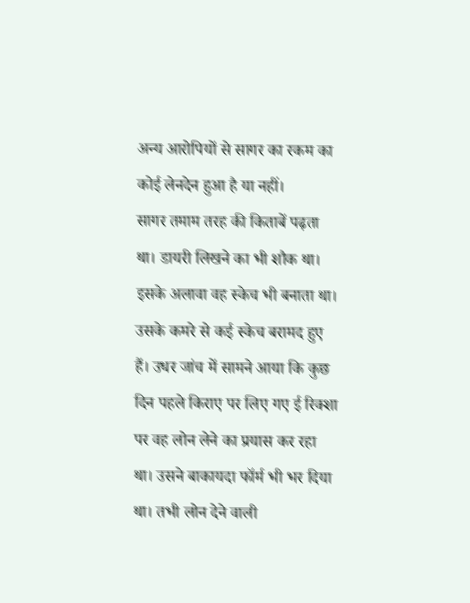अन्य आरोपियों से सागर का रकम का कोई लेनदेन हुआ है या नहीं।
सागर तमाम तरह की किताबें पढ़ता था। डायरी लिखने का भी शौक था। इसके अलावा वह स्केच भी बनाता था। उसके कमरे से कई स्केच बरामद हुए हैं। उधर जांच में सामने आया कि कुछ दिन पहले किराए पर लिए गए ई रिक्शा पर वह लोन लेने का प्रयास कर रहा था। उसने बाकायदा फॉर्म भी भर दिया था। तभी लोन देने वाली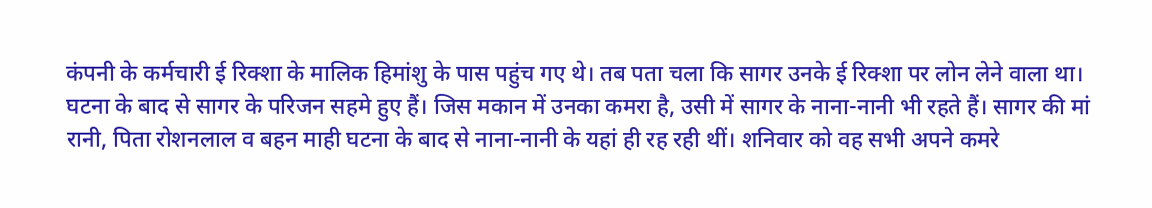कंपनी के कर्मचारी ई रिक्शा के मालिक हिमांशु के पास पहुंच गए थे। तब पता चला कि सागर उनके ई रिक्शा पर लोन लेने वाला था।
घटना के बाद से सागर के परिजन सहमे हुए हैं। जिस मकान में उनका कमरा है, उसी में सागर के नाना-नानी भी रहते हैं। सागर की मां रानी, पिता रोशनलाल व बहन माही घटना के बाद से नाना-नानी के यहां ही रह रही थीं। शनिवार को वह सभी अपने कमरे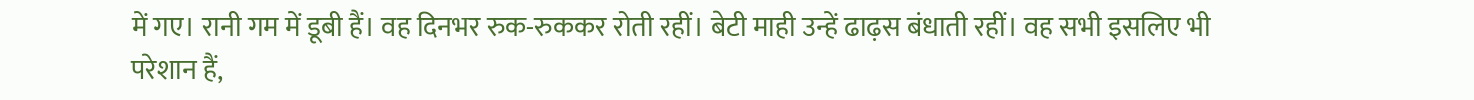में गए। रानी गम में डूबी हैं। वह दिनभर रुक-रुककर रोती रहीं। बेटी माही उन्हें ढाढ़स बंधाती रहीं। वह सभी इसलिए भी परेशान हैं,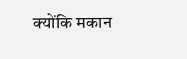क्योंकि मकान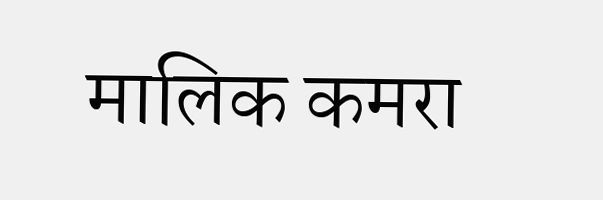मालिक कमरा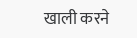खाली करने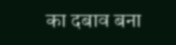का दबाव बना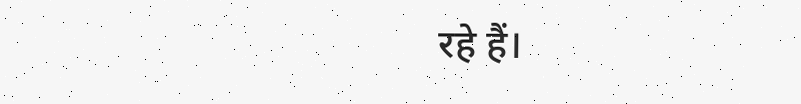रहे हैं।